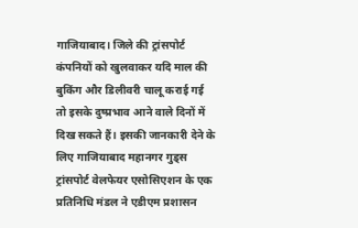गाजियाबाद। जिले की ट्रांसपोर्ट कंपनियों को खुलवाकर यदि माल की बुकिंग और डिलीवरी चालू कराई गई तो इसके दुष्प्रभाव आने वाले दिनों में दिख सकते हैं। इसकी जानकारी देने के लिए गाजियाबाद महानगर गुड्स ट्रांसपोर्ट वेलफेयर एसोसिएशन के एक प्रतिनिधि मंडल ने एडीएम प्रशासन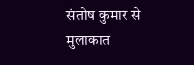संतोष कुमार से मुलाकात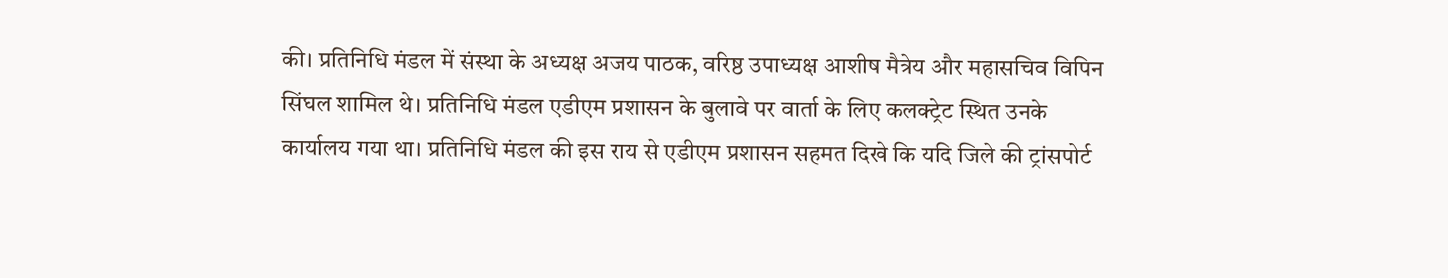की। प्रतिनिधि मंडल में संस्था के अध्यक्ष अजय पाठक, वरिष्ठ उपाध्यक्ष आशीष मैत्रेय और महासचिव विपिन सिंघल शामिल थे। प्रतिनिधि मंडल एडीएम प्रशासन के बुलावे पर वार्ता के लिए कलक्ट्रेट स्थित उनके कार्यालय गया था। प्रतिनिधि मंडल की इस राय से एडीएम प्रशासन सहमत दिखे कि यदि जिले की ट्रांसपोर्ट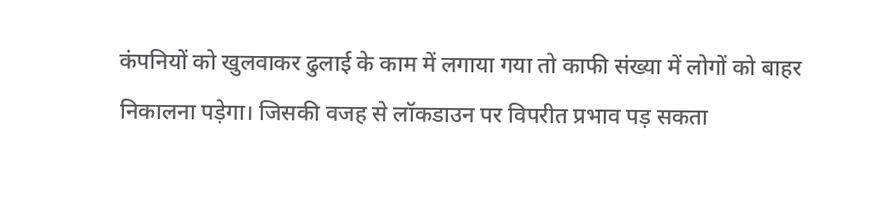कंपनियों को खुलवाकर ढुलाई के काम में लगाया गया तो काफी संख्या में लोगों को बाहर निकालना पड़ेगा। जिसकी वजह से लॉकडाउन पर विपरीत प्रभाव पड़ सकता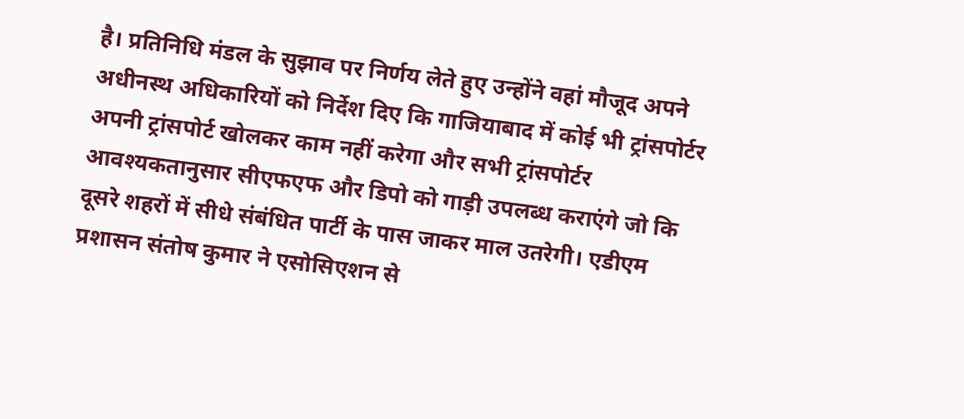है। प्रतिनिधि मंडल के सुझाव पर निर्णय लेते हुए उन्होंने वहां मौजूद अपने अधीनस्थ अधिकारियों को निर्देश दिए कि गाजियाबाद में कोई भी ट्रांसपोर्टर अपनी ट्रांसपोर्ट खोलकर काम नहीं करेगा और सभी ट्रांसपोर्टर आवश्यकतानुसार सीएफएफ और डिपो को गाड़ी उपलब्ध कराएंगे जो कि दूसरे शहरों में सीधे संबंधित पार्टी के पास जाकर माल उतरेगी। एडीएम प्रशासन संतोष कुमार ने एसोसिएशन से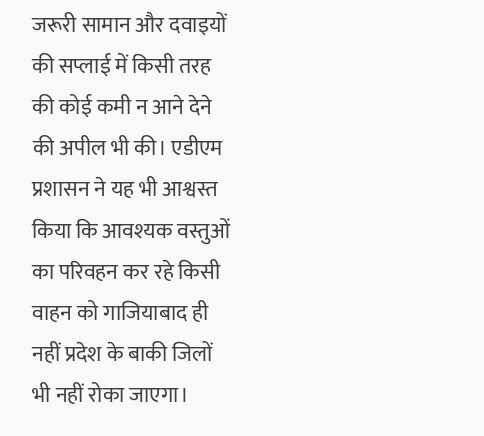जरूरी सामान और दवाइयों की सप्लाई में किसी तरह की कोई कमी न आने देने की अपील भी की। एडीएम प्रशासन ने यह भी आश्वस्त किया कि आवश्यक वस्तुओं का परिवहन कर रहे किसी वाहन को गाजियाबाद ही नहीं प्रदेश के बाकी जिलों भी नहीं रोका जाएगा।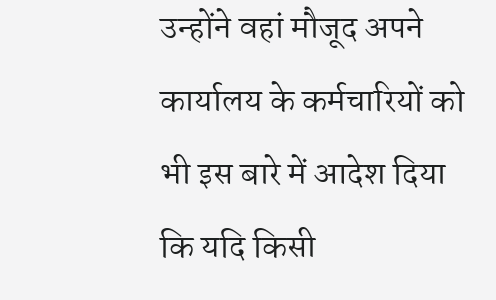उन्होंने वहां मौजूद अपने कार्यालय के कर्मचारियों को भी इस बारे में आदेश दिया कि यदि किसी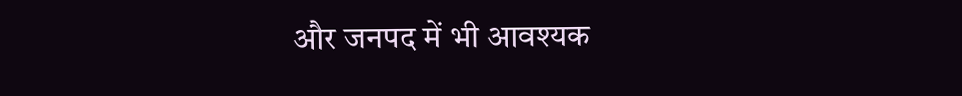और जनपद में भी आवश्यक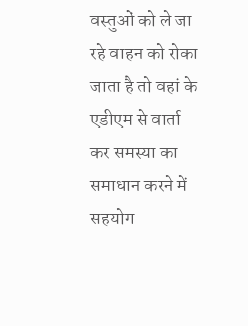वस्तुओं को ले जा रहे वाहन को रोका जाता है तो वहां के एडीएम से वार्ता कर समस्या का समाधान करने में सहयोग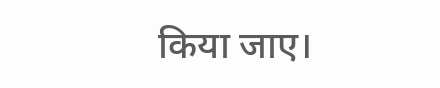किया जाए।